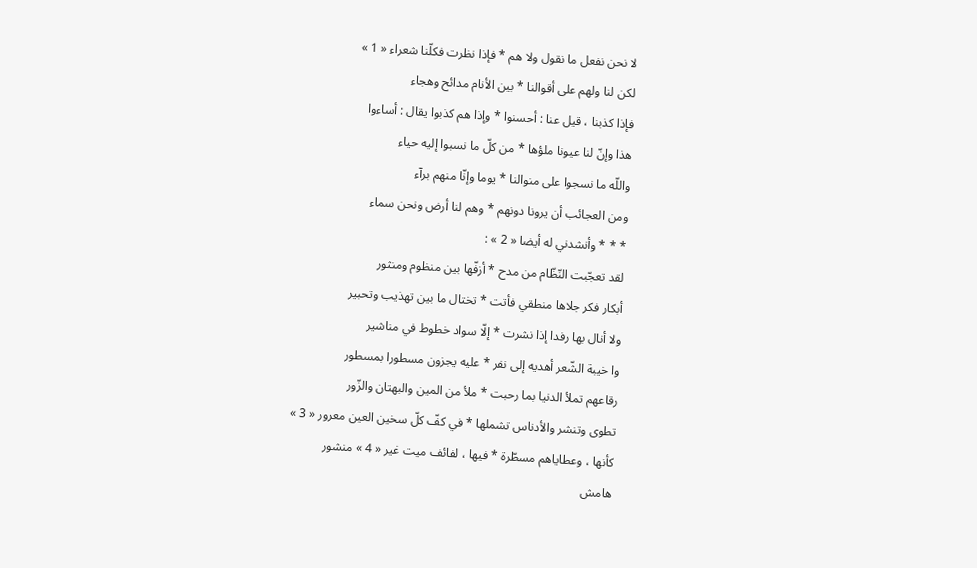لا نحن نفعل ما نقول ولا هم * فإذا نظرت فكلّنا شعراء « 1 »
لكن لنا ولهم على أقوالنا * بين الأنام مدائح وهجاء
فإذا كذبنا ، قيل عنا : أحسنوا * وإذا هم كذبوا يقال : أساءوا
هذا وإنّ لنا عيونا ملؤها * من كلّ ما نسبوا إليه حياء
واللّه ما نسجوا على منوالنا * يوما وإنّا منهم برآء
ومن العجائب أن يرونا دونهم * وهم لنا أرض ونحن سماء
* * * وأنشدني له أيضا « 2 » :
لقد تعجّبت النّظّام من مدح * أزفّها بين منظوم ومنثور
أبكار فكر جلاها منطقي فأتت * تختال ما بين تهذيب وتحبير
ولا أنال بها رفدا إذا نشرت * إلّا سواد خطوط في مناشير
وا خيبة الشّعر أهديه إلى نفر * عليه يجزون مسطورا بمسطور
رقاعهم تملأ الدنيا بما رحبت * ملأ من المين والبهتان والزّور
تطوى وتنشر والأدناس تشملها * في كفّ كلّ سخين العين معرور « 3 »
كأنها ، وعطاياهم مسطّرة * فيها ، لفائف ميت غير « 4 » منشور
هامش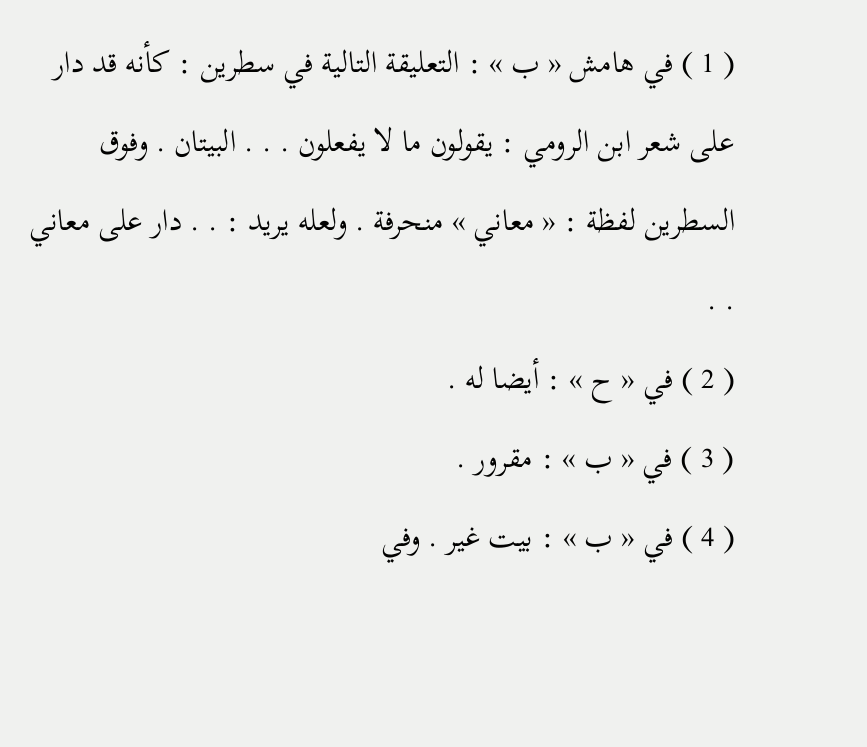( 1 ) في هامش « ب » : التعليقة التالية في سطرين : كأنه قد دار على شعر ابن الرومي : يقولون ما لا يفعلون . . . البيتان . وفوق السطرين لفظة : « معاني » منحرفة . ولعله يريد : . . دار على معاني . .
( 2 ) في « ح » : أيضا له .
( 3 ) في « ب » : مقرور .
( 4 ) في « ب » : بيت غير . وفي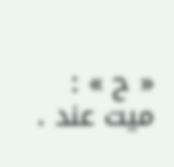« ح » : ميت عند .